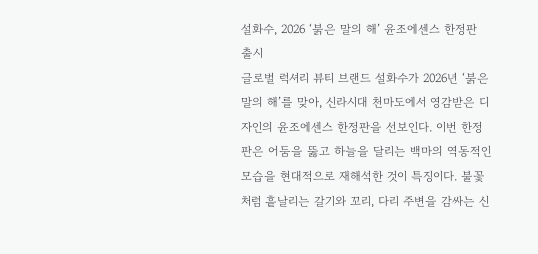설화수, 2026 ‘붉은 말의 해’ 윤조에센스 한정판 출시
글로벌 럭셔리 뷰티 브랜드 설화수가 2026년 ‘붉은 말의 해’를 맞아, 신라시대 천마도에서 영감받은 디자인의 윤조에센스 한정판을 선보인다. 이번 한정판은 어둠을 뚫고 하늘을 달리는 백마의 역동적인 모습을 현대적으로 재해석한 것이 특징이다. 불꽃처럼 흩날리는 갈기와 꼬리, 다리 주변을 감싸는 신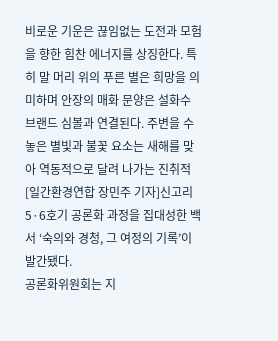비로운 기운은 끊임없는 도전과 모험을 향한 힘찬 에너지를 상징한다. 특히 말 머리 위의 푸른 별은 희망을 의미하며 안장의 매화 문양은 설화수 브랜드 심볼과 연결된다. 주변을 수놓은 별빛과 불꽃 요소는 새해를 맞아 역동적으로 달려 나가는 진취적
[일간환경연합 장민주 기자]신고리 5·6호기 공론화 과정을 집대성한 백서 ‘숙의와 경청, 그 여정의 기록’이 발간됐다.
공론화위원회는 지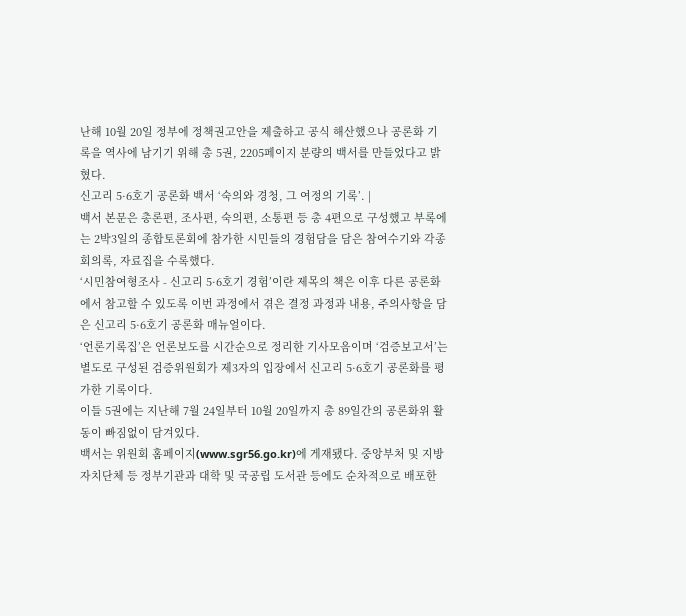난해 10월 20일 정부에 정책권고안을 제출하고 공식 해산했으나 공론화 기록을 역사에 남기기 위해 총 5권, 2205페이지 분량의 백서를 만들었다고 밝혔다.
신고리 5·6호기 공론화 백서 ‘숙의와 경청, 그 여정의 기록’. |
백서 본문은 총론편, 조사편, 숙의편, 소통편 등 총 4편으로 구성했고 부록에는 2박3일의 종합토론회에 참가한 시민들의 경험담을 담은 참여수기와 각종 회의록, 자료집을 수록했다.
‘시민참여형조사 - 신고리 5·6호기 경험’이란 제목의 책은 이후 다른 공론화에서 참고할 수 있도록 이번 과정에서 겪은 결정 과정과 내용, 주의사항을 담은 신고리 5·6호기 공론화 매뉴얼이다.
‘언론기록집’은 언론보도를 시간순으로 정리한 기사모음이며 ‘검증보고서’는 별도로 구성된 검증위원회가 제3자의 입장에서 신고리 5·6호기 공론화를 평가한 기록이다.
이들 5권에는 지난해 7월 24일부터 10월 20일까지 총 89일간의 공론화위 활동이 빠짐없이 담겨있다.
백서는 위원회 홈페이지(www.sgr56.go.kr)에 게재됐다. 중앙부처 및 지방자치단체 등 정부기관과 대학 및 국공립 도서관 등에도 순차적으로 배포한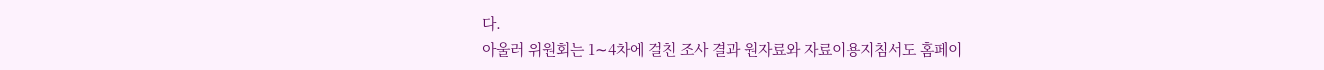다.
아울러 위원회는 1∼4차에 걸친 조사 결과 원자료와 자료이용지침서도 홈페이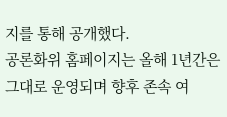지를 통해 공개했다.
공론화위 홈페이지는 올해 1년간은 그대로 운영되며 향후 존속 여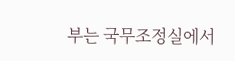부는 국무조정실에서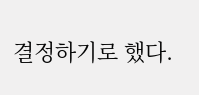결정하기로 했다.